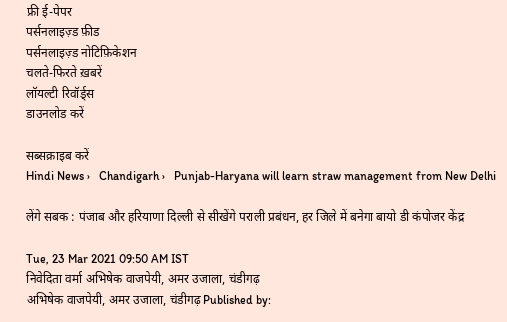फ्री ई-पेपर
पर्सनलाइज़्ड फ़ीड
पर्सनलाइज़्ड नोटिफ़िकेशन
चलते-फिरते ख़बरें
लॉयल्टी रिवॉर्ड्स
डाउनलोड करें

सब्सक्राइब करें
Hindi News ›   Chandigarh ›   Punjab-Haryana will learn straw management from New Delhi

लेंगे सबक : पंजाब और हरियाणा दिल्ली से सीखेंगे पराली प्रबंधन, हर जिले में बनेगा बायो डी कंपोजर केंद्र

Tue, 23 Mar 2021 09:50 AM IST
निवेदिता वर्मा अभिषेक वाजपेयी, अमर उजाला, चंडीगढ़
अभिषेक वाजपेयी, अमर उजाला, चंडीगढ़ Published by: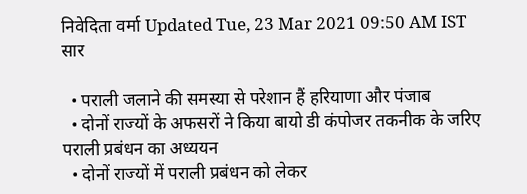निवेदिता वर्मा Updated Tue, 23 Mar 2021 09:50 AM IST
सार

  • पराली जलाने की समस्या से परेशान हैं हरियाणा और पंजाब
  • दोनों राज्यों के अफसरों ने किया बायो डी कंपोजर तकनीक के जरिए पराली प्रबंधन का अध्ययन
  • दोनों राज्यों में पराली प्रबंधन को लेकर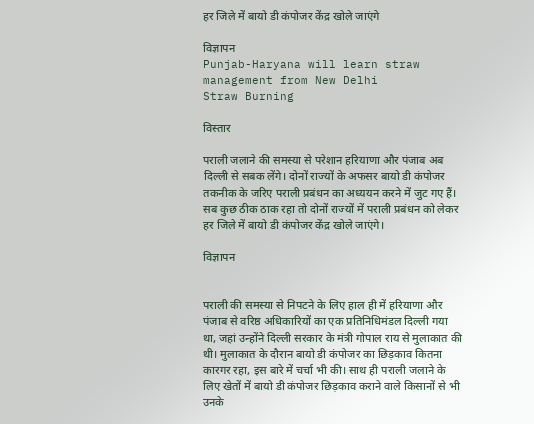हर जिले में बायो डी कंपोजर केंद्र खोले जाएंगे

विज्ञापन
Punjab-Haryana will learn straw management from New Delhi
Straw Burning

विस्तार

पराली जलाने की समस्या से परेशान हरियाणा और पंजाब अब दिल्ली से सबक लेंगे। दोनों राज्यों के अफसर बायो डी कंपोजर तकनीक के जरिए पराली प्रबंधन का अध्ययन करने में जुट गए हैं। सब कुछ ठीक ठाक रहा तो दोनों राज्यों में पराली प्रबंधन को लेकर हर जिले में बायो डी कंपोजर केंद्र खोले जाएंगे।

विज्ञापन


पराली की समस्या से निपटने के लिए हाल ही में हरियाणा और पंजाब से वरिष्ठ अधिकारियों का एक प्रतिनिधिमंडल दिल्ली गया था, जहां उन्होंने दिल्ली सरकार के मंत्री गोपाल राय से मुलाकात की थी। मुलाकात के दौरान बायो डी कंपोजर का छिड़काव कितना कारगर रहा, इस बारे में चर्चा भी की। साथ ही पराली जलाने के लिए खेतों में बायो डी कंपोजर छिड़काव कराने वाले किसानों से भी उनके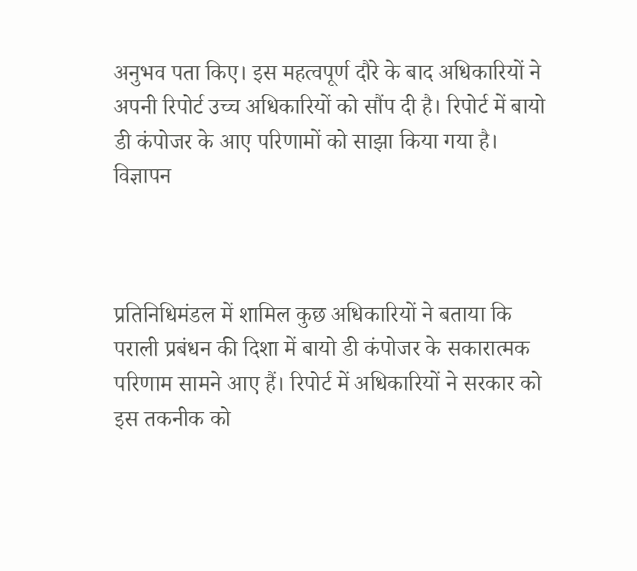अनुभव पता किए। इस महत्वपूर्ण दौरे के बाद अधिकारियों ने अपनी रिपोर्ट उच्च अधिकारियों को सौंप दी है। रिपोर्ट में बायो डी कंपोजर के आए परिणामों को साझा किया गया है।
विज्ञापन



प्रतिनिधिमंडल में शामिल कुछ अधिकारियों ने बताया कि पराली प्रबंधन की दिशा में बायो डी कंपोजर के सकारात्मक परिणाम सामने आए हैं। रिपोर्ट में अधिकारियों ने सरकार को इस तकनीक को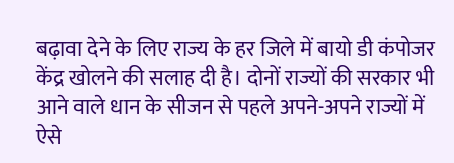बढ़ावा देने के लिए राज्य के हर जिले में बायो डी कंपोजर केंद्र खोलने की सलाह दी है। दोनों राज्यों की सरकार भी आने वाले धान के सीजन से पहले अपने-अपने राज्यों में ऐसे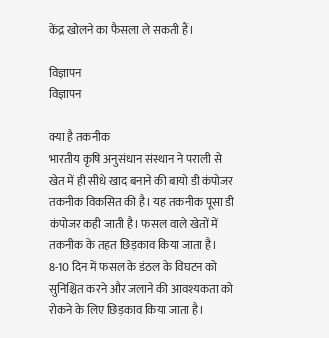केंद्र खोलने का फैसला ले सकती हैं।

विज्ञापन
विज्ञापन

क्या है तकनीक
भारतीय कृषि अनुसंधान संस्थान ने पराली से खेत में ही सीधे खाद बनाने की बायो डी कंपोजर तकनीक विकसित की है। यह तकनीक पूसा डी कंपोजर कही जाती है। फसल वाले खेतों में तकनीक के तहत छिड़काव किया जाता है। 8-10 दिन में फसल के डंठल के विघटन को सुनिश्चित करने और जलाने की आवश्यकता को रोकने के लिए छिड़काव किया जाता है।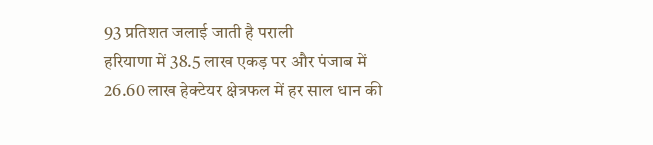93 प्रतिशत जलाई जाती है पराली
हरियाणा में 38.5 लाख एकड़ पर और पंजाब में 26.60 लाख हेक्टेयर क्षेत्रफल में हर साल धान की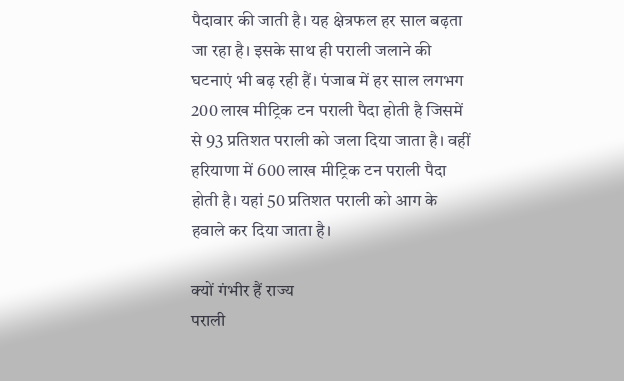पैदावार की जाती है। यह क्षेत्रफल हर साल बढ़ता जा रहा है। इसके साथ ही पराली जलाने की घटनाएं भी बढ़ रही हैं। पंजाब में हर साल लगभग 200 लाख मीट्रिक टन पराली पैदा होती है जिसमें से 93 प्रतिशत पराली को जला दिया जाता है। वहीं हरियाणा में 600 लाख मीट्रिक टन पराली पैदा होती है। यहां 50 प्रतिशत पराली को आग के हवाले कर दिया जाता है।

क्यों गंभीर हैं राज्य
पराली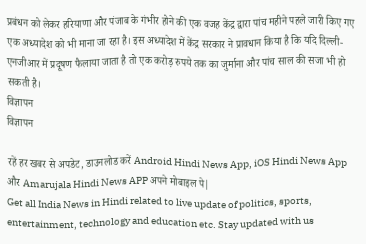प्रबंधन को लेकर हरियाणा और पंजाब के गंभीर होने की एक वजह केंद्र द्वारा पांच महीने पहले जारी किए गए एक अध्यादेश को भी माना जा रहा है। इस अध्यादेश में केंद्र सरकार ने प्रावधान किया है कि यदि दिल्ली-एनजीआर में प्रदूषण फैलाया जाता है तो एक करोड़ रुपये तक का जुर्माना और पांच साल की सजा भी हो सकती है।
विज्ञापन
विज्ञापन

रहें हर खबर से अपडेट, डाउनलोड करें Android Hindi News App, iOS Hindi News App और Amarujala Hindi News APP अपने मोबाइल पे|
Get all India News in Hindi related to live update of politics, sports, entertainment, technology and education etc. Stay updated with us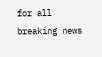for all breaking news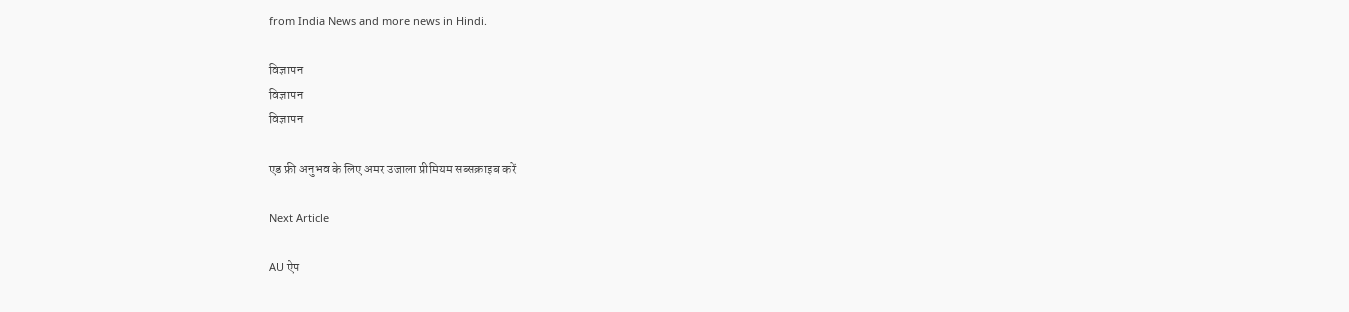from India News and more news in Hindi.

विज्ञापन
विज्ञापन
विज्ञापन

एड फ्री अनुभव के लिए अमर उजाला प्रीमियम सब्सक्राइब करें

Next Article

AU ऐप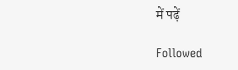में पढ़ें

Followed